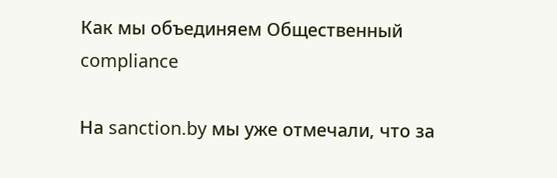Как мы объединяем Общественный compliance

На sanction.by мы уже отмечали, что за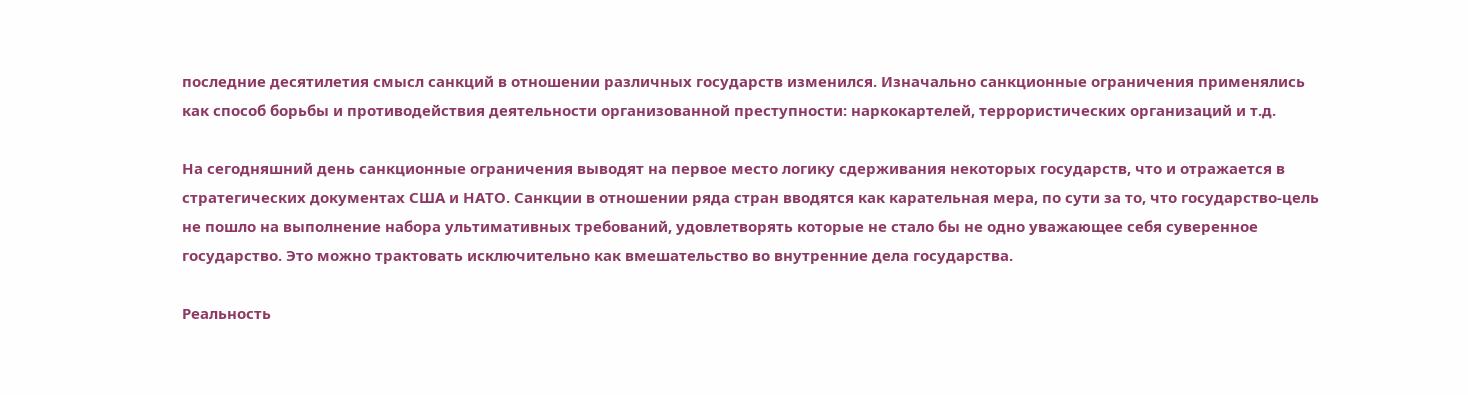последние десятилетия смысл санкций в отношении различных государств изменился. Изначально санкционные ограничения применялись как способ борьбы и противодействия деятельности организованной преступности: наркокартелей, террористических организаций и т.д.

На сегодняшний день санкционные ограничения выводят на первое место логику сдерживания некоторых государств, что и отражается в стратегических документах США и НАТО. Санкции в отношении ряда стран вводятся как карательная мера, по сути за то, что государство-цель не пошло на выполнение набора ультимативных требований, удовлетворять которые не стало бы не одно уважающее себя суверенное государство. Это можно трактовать исключительно как вмешательство во внутренние дела государства.

Реальность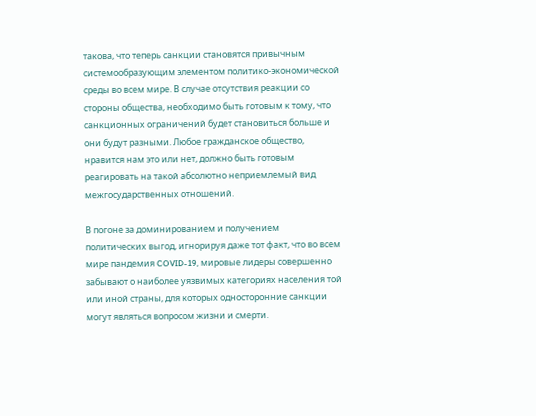такова, что теперь санкции становятся привычным системообразующим элементом политико-экономической среды во всем мире. В случае отсутствия реакции со стороны общества, необходимо быть готовым к тому, что санкционных ограничений будет становиться больше и они будут разными. Любое гражданское общество, нравится нам это или нет, должно быть готовым реагировать на такой абсолютно неприемлемый вид межгосударственных отношений.

В погоне за доминированием и получением политических выгод, игнорируя даже тот факт, что во всем мире пандемия COVID-19, мировые лидеры совершенно забывают о наиболее уязвимых категориях населения той или иной страны, для которых односторонние санкции могут являться вопросом жизни и смерти.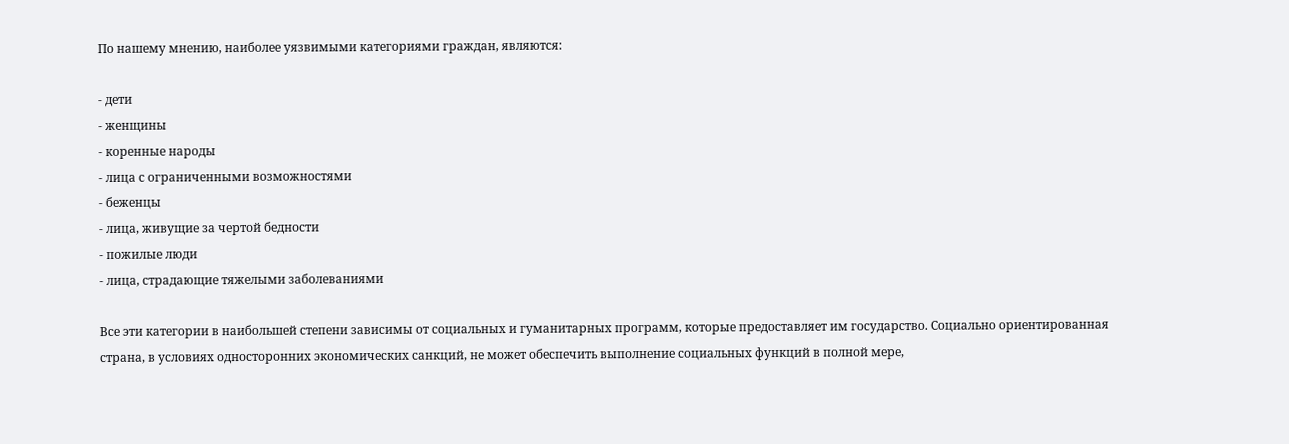По нашему мнению, наиболее уязвимыми категориями граждан, являются:

- дети
- женщины
- коренные народы
- лица с ограниченными возможностями
- беженцы
- лица, живущие за чертой бедности
- пожилые люди
- лица, страдающие тяжелыми заболеваниями

Все эти категории в наибольшей степени зависимы от социальных и гуманитарных программ, которые предоставляет им государство. Социально ориентированная страна, в условиях односторонних экономических санкций, не может обеспечить выполнение социальных функций в полной мере,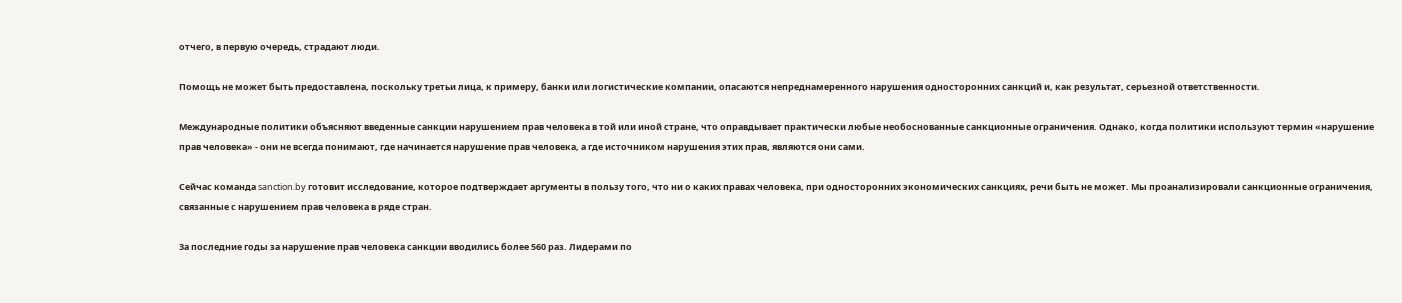отчего, в первую очередь, страдают люди.

Помощь не может быть предоставлена, поскольку третьи лица, к примеру, банки или логистические компании, опасаются непреднамеренного нарушения односторонних санкций и, как результат, серьезной ответственности.

Международные политики объясняют введенные санкции нарушением прав человека в той или иной стране, что оправдывает практически любые необоснованные санкционные ограничения. Однако, когда политики используют термин «нарушение прав человека» - они не всегда понимают, где начинается нарушение прав человека, а где источником нарушения этих прав, являются они сами.

Сейчас команда sanction.by готовит исследование, которое подтверждает аргументы в пользу того, что ни о каких правах человека, при односторонних экономических санкциях, речи быть не может. Мы проанализировали санкционные ограничения, связанные с нарушением прав человека в ряде стран.

За последние годы за нарушение прав человека санкции вводились более 560 раз. Лидерами по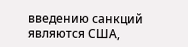введению санкций являются США,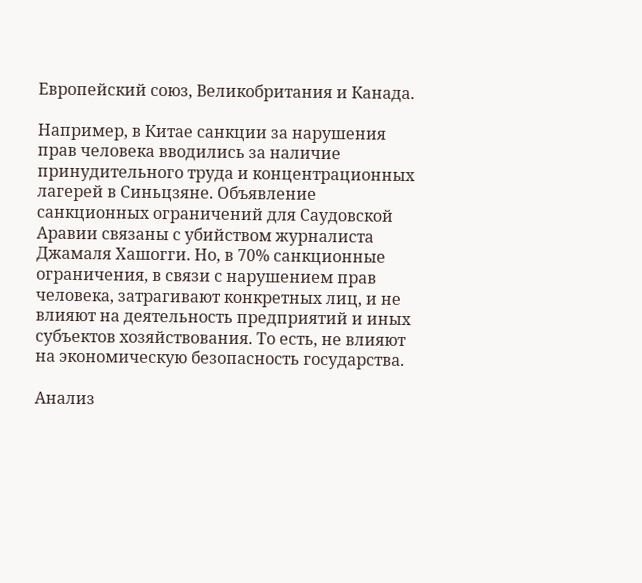Европейский союз, Великобритания и Канада.

Например, в Китае санкции за нарушения прав человека вводились за наличие принудительного труда и концентрационных лагерей в Синьцзяне. Объявление санкционных ограничений для Саудовской Аравии связаны с убийством журналиста Джамаля Хашогги. Но, в 70% санкционные ограничения, в связи с нарушением прав человека, затрагивают конкретных лиц, и не влияют на деятельность предприятий и иных субъектов хозяйствования. То есть, не влияют на экономическую безопасность государства.

Анализ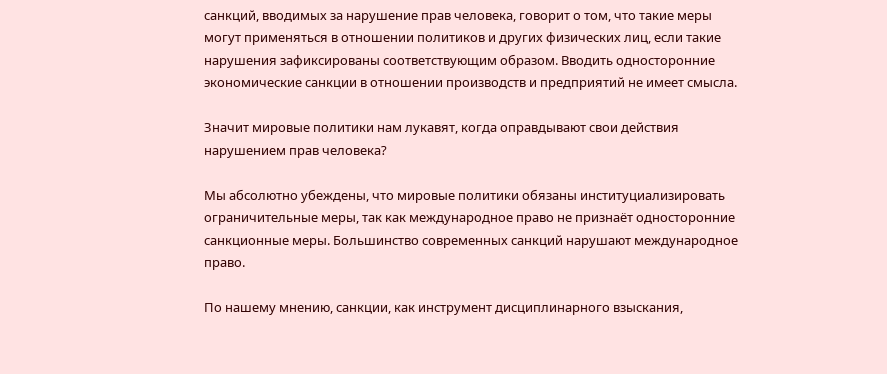санкций, вводимых за нарушение прав человека, говорит о том, что такие меры могут применяться в отношении политиков и других физических лиц, если такие нарушения зафиксированы соответствующим образом. Вводить односторонние экономические санкции в отношении производств и предприятий не имеет смысла.

Значит мировые политики нам лукавят, когда оправдывают свои действия нарушением прав человека?

Мы абсолютно убеждены, что мировые политики обязаны институциализировать ограничительные меры, так как международное право не признаёт односторонние санкционные меры. Большинство современных санкций нарушают международное право.

По нашему мнению, санкции, как инструмент дисциплинарного взыскания,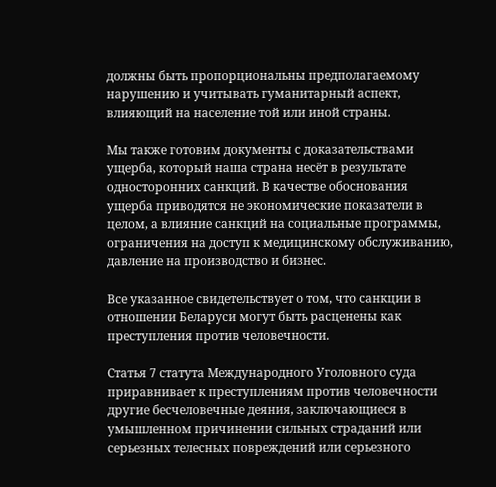должны быть пропорциональны предполагаемому нарушению и учитывать гуманитарный аспект, влияющий на население той или иной страны.

Мы также готовим документы с доказательствами ущерба, который наша страна несёт в результате односторонних санкций. В качестве обоснования ущерба приводятся не экономические показатели в целом, а влияние санкций на социальные программы, ограничения на доступ к медицинскому обслуживанию, давление на производство и бизнес.

Все указанное свидетельствует о том, что санкции в отношении Беларуси могут быть расценены как преступления против человечности.

Статья 7 статута Международного Уголовного суда приравнивает к преступлениям против человечности другие бесчеловечные деяния, заключающиеся в умышленном причинении сильных страданий или серьезных телесных повреждений или серьезного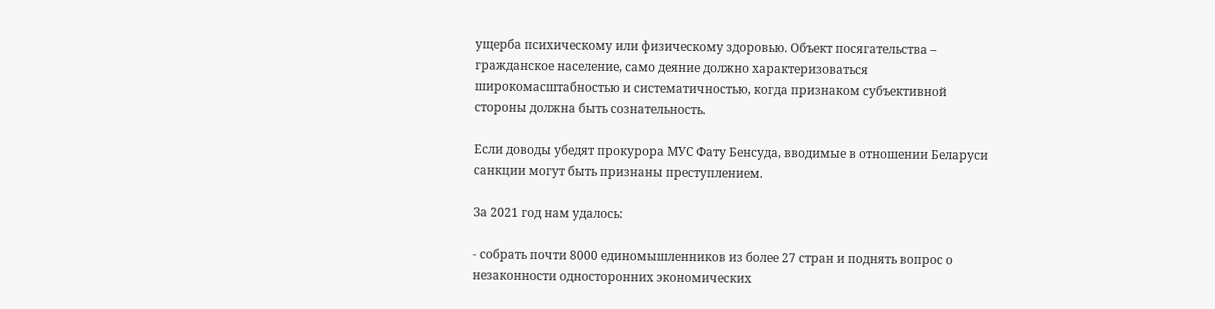ущерба психическому или физическому здоровью. Объект посягательства – гражданское население, само деяние должно характеризоваться широкомасштабностью и систематичностью, когда признаком субъективной стороны должна быть сознательность.

Если доводы убедят прокурора МУС Фату Бенсуда, вводимые в отношении Беларуси санкции могут быть признаны преступлением.

За 2021 год нам удалось:

- собрать почти 8000 единомышленников из более 27 стран и поднять вопрос о незаконности односторонних экономических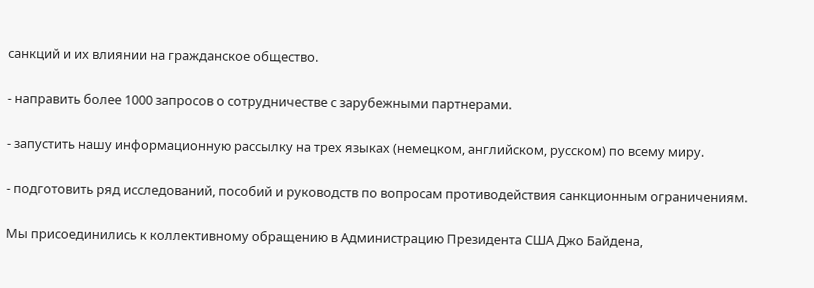санкций и их влиянии на гражданское общество.

- направить более 1000 запросов о сотрудничестве с зарубежными партнерами.

- запустить нашу информационную рассылку на трех языках (немецком, английском, русском) по всему миру.

- подготовить ряд исследований, пособий и руководств по вопросам противодействия санкционным ограничениям.

Мы присоединились к коллективному обращению в Администрацию Президента США Джо Байдена,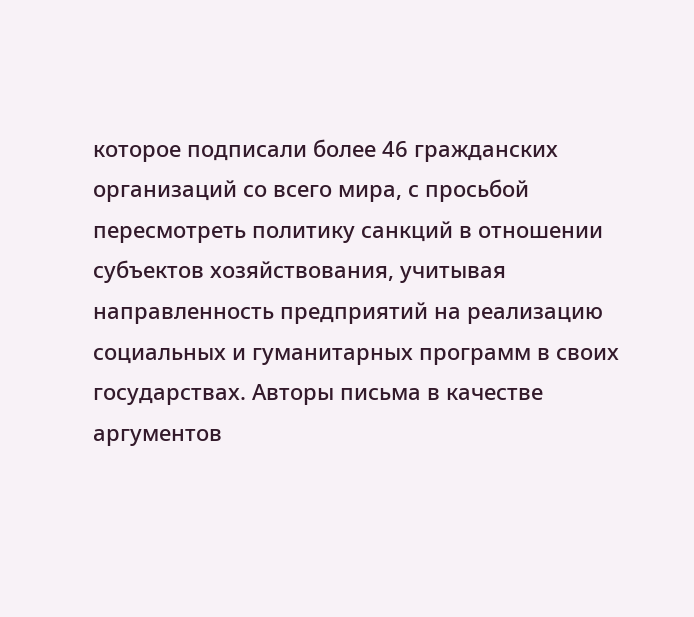которое подписали более 46 гражданских организаций со всего мира, с просьбой пересмотреть политику санкций в отношении субъектов хозяйствования, учитывая направленность предприятий на реализацию социальных и гуманитарных программ в своих государствах. Авторы письма в качестве аргументов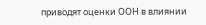приводят оценки ООН в влиянии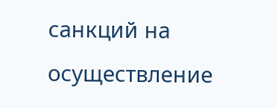санкций на осуществление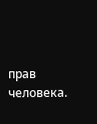прав человека.